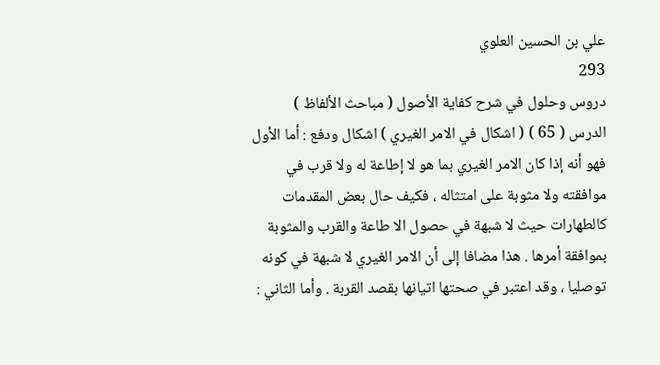علي بن الحسين العلوي
293
دروس وحلول في شرح كفاية الأصول ( مباحث الألفاظ )
الدرس ( 65 ) ( اشكال في الامر الغيري ) اشكال ودفع : أما الأول فهو أنه إذا كان الامر الغيري بما هو لا إطاعة له ولا قرب في موافقته ولا مثوبة على امتثاله ، فكيف حال بعض المقدمات كالطهارات حيث لا شبهة في حصول الا طاعة والقرب والمثوبة بموافقة أمرها . هذا مضافا إلى أن الامر الغيري لا شبهة في كونه توصليا ، وقد اعتبر في صحتها اتيانها بقصد القربة . وأما الثاني :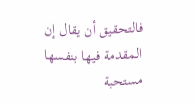فالتحقيق أن يقال إن المقدمة فيها بنفسها مستحبة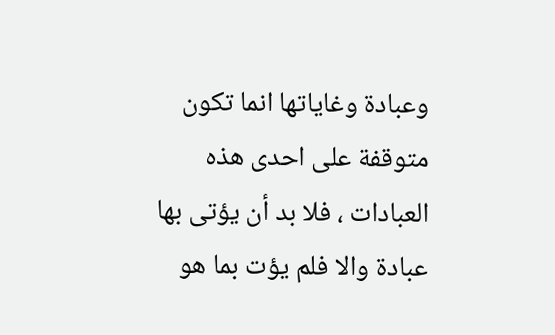وعبادة وغاياتها انما تكون متوقفة على احدى هذه العبادات ، فلا بد أن يؤتى بها عبادة والا فلم يؤت بما هو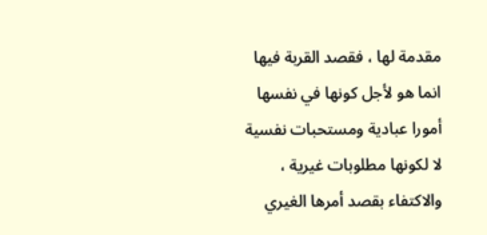مقدمة لها ، فقصد القربة فيها انما هو لأجل كونها في نفسها أمورا عبادية ومستحبات نفسية لا لكونها مطلوبات غيرية ، والاكتفاء بقصد أمرها الغيري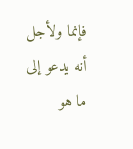فإنما ولأجل أنه يدعو إلى ما هو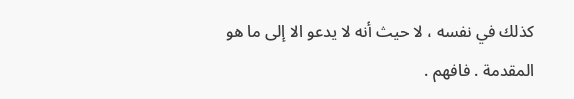كذلك في نفسه ، لا حيث أنه لا يدعو الا إلى ما هو المقدمة . فافهم .